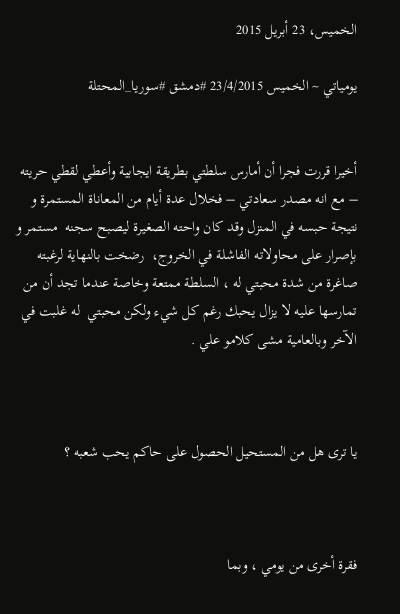الخميس، 23 أبريل 2015

يومياتي ~ الخميس 23/4/2015 #دمشق #سوريا_المحتلة


أخيرا قررت فجرا أن أمارس سلطتي بطريقة ايجابية وأعطي لقطي حريته  – مع انه مصدر سعادتي – فخلال عدة أيام من المعاناة المستمرة و نتيجة حبسه في المنزل وقد كان واحته الصغيرة ليصبح سجنه  مستمر و بإصرار على محاولاته الفاشلة في الخروج،  رضخت بالنهاية لرغبته صاغرة من شدة محبتي له ، السلطة ممتعة وخاصة عندما تجد أن من تمارسها عليه لا يزال يحبك رغم كل شيء ولكن محبتي  له غلبت في الآخر وبالعامية مشى كلامو علي .



يا ترى هل من المستحيل الحصول على حاكم يحب شعبه ؟



فقرة أخرى من يومي ، وبما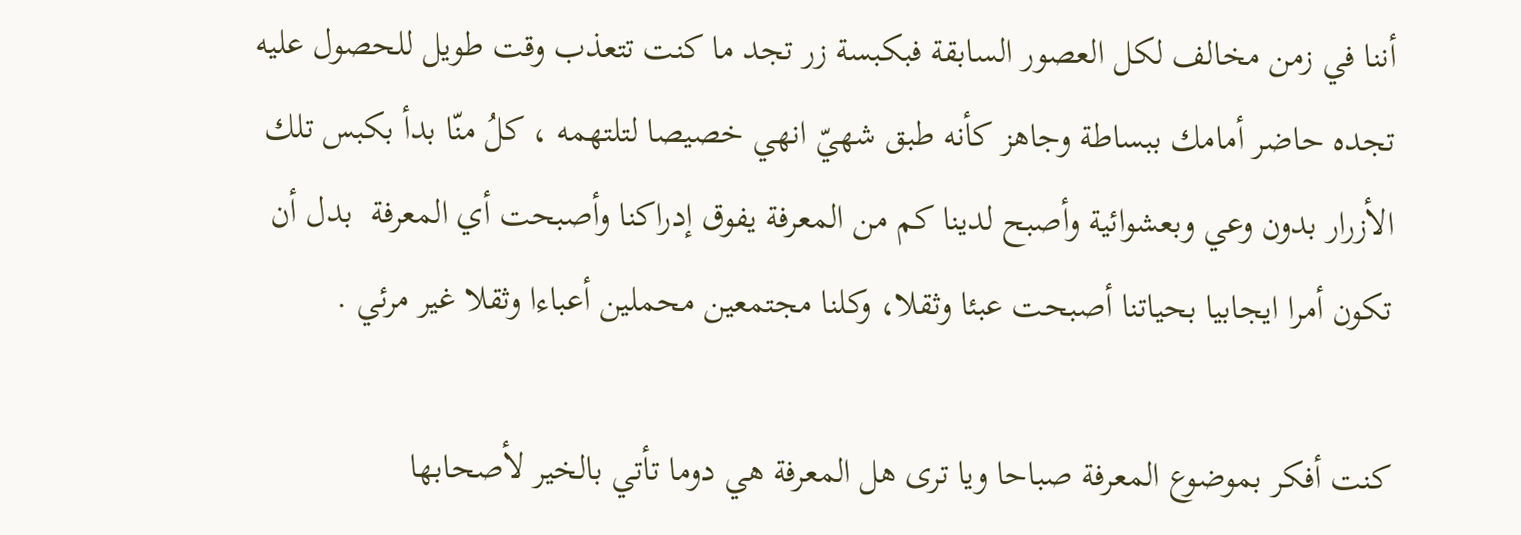أننا في زمن مخالف لكل العصور السابقة فبكبسة زر تجد ما كنت تتعذب وقت طويل للحصول عليه تجده حاضر أمامك ببساطة وجاهز كأنه طبق شهيّ انهي خصيصا لتلتهمه ، كلُ منّا بدأ بكبس تلك الأزرار بدون وعي وبعشوائية وأصبح لدينا كم من المعرفة يفوق إدراكنا وأصبحت أي المعرفة  بدل أن تكون أمرا ايجابيا بحياتنا أصبحت عبئا وثقلا، وكلنا مجتمعين محملين أعباءا وثقلا غير مرئي .

كنت أفكر بموضوع المعرفة صباحا ويا ترى هل المعرفة هي دوما تأتي بالخير لأصحابها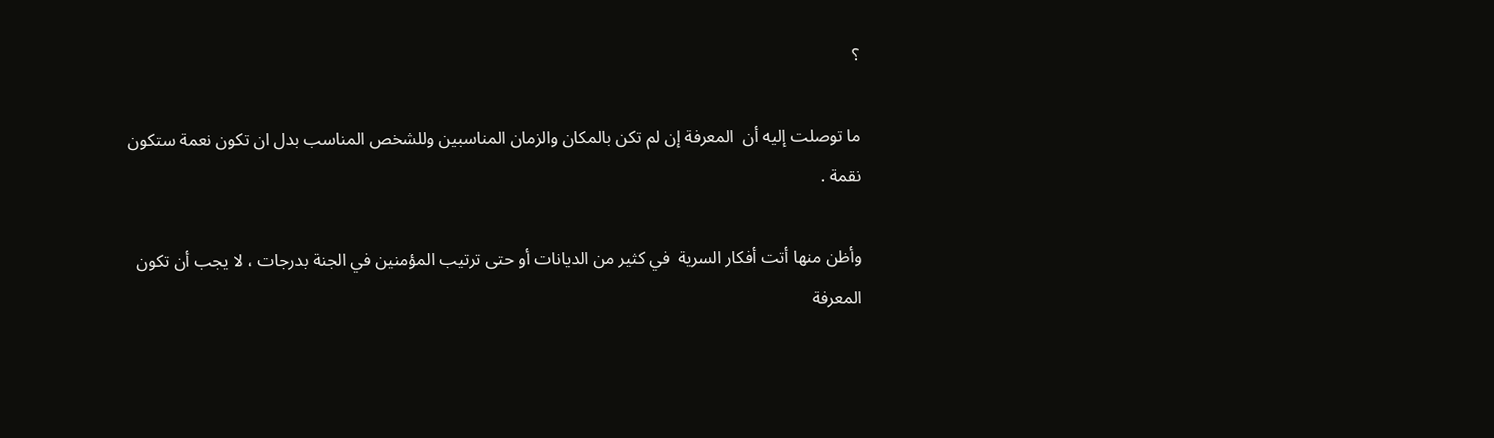؟

ما توصلت إليه أن  المعرفة إن لم تكن بالمكان والزمان المناسبين وللشخص المناسب بدل ان تكون نعمة ستكون نقمة .

وأظن منها أتت أفكار السرية  في كثير من الديانات أو حتى ترتيب المؤمنين في الجنة بدرجات ، لا يجب أن تكون المعرفة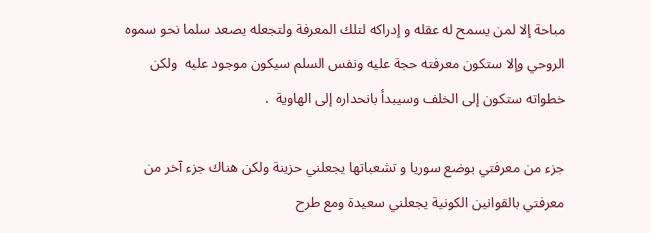مباحة إلا لمن يسمح له عقله و إدراكه لتلك المعرفة ولتجعله يصعد سلما نحو سموه الروحي وإلا ستكون معرفته حجة عليه ونفس السلم سيكون موجود عليه  ولكن خطواته ستكون إلى الخلف وسيبدأ بانحداره إلى الهاوية  .

جزء من معرفتي بوضع سوريا و تشعباتها يجعلني حزينة ولكن هناك جزء آخر من معرفتي بالقوانين الكونية يجعلني سعيدة ومع طرح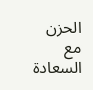الحزن مع السعادة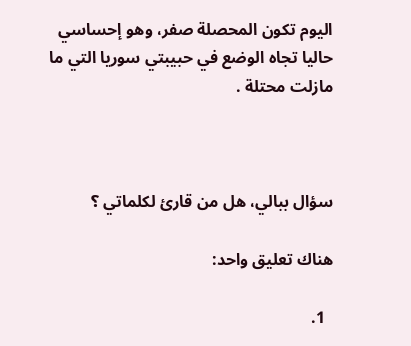اليوم تكون المحصلة صفر، وهو إحساسي حاليا تجاه الوضع في حبيبتي سوريا التي ما مازلت محتلة .



سؤال ببالي، هل من قارئ لكلماتي ؟

هناك تعليق واحد:

  1.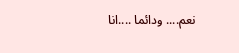نعم.... ودائما ....انا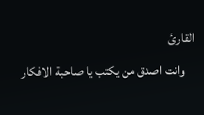القارئ
    وانت اصدق من يكتب يا صاحبة الافكار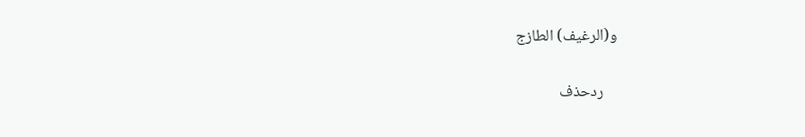و(الرغيف) الطازج

    ردحذف